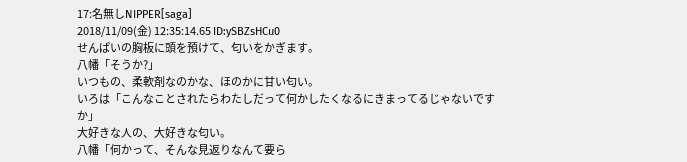17:名無しNIPPER[saga]
2018/11/09(金) 12:35:14.65 ID:ySBZsHCu0
せんぱいの胸板に頭を預けて、匂いをかぎます。
八幡「そうか?」
いつもの、柔軟剤なのかな、ほのかに甘い匂い。
いろは「こんなことされたらわたしだって何かしたくなるにきまってるじゃないですか」
大好きな人の、大好きな匂い。
八幡「何かって、そんな見返りなんて要ら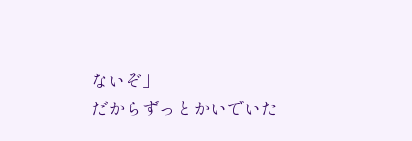ないぞ」
だからずっとかいでいた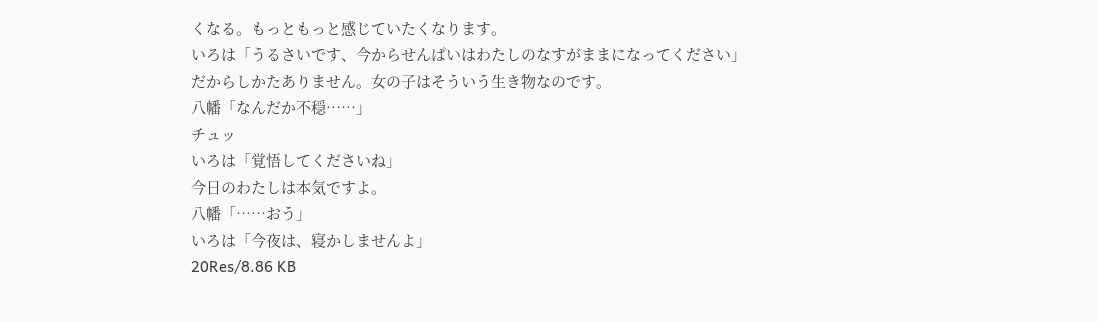くなる。もっともっと感じていたくなります。
いろは「うるさいです、今からせんぱいはわたしのなすがままになってください」
だからしかたありません。女の子はそういう生き物なのです。
八幡「なんだか不穏……」
チュッ
いろは「覚悟してくださいね」
今日のわたしは本気ですよ。
八幡「……おう」
いろは「今夜は、寝かしませんよ」
20Res/8.86 KB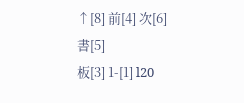↑[8] 前[4] 次[6]
書[5]
板[3] 1-[1] l20